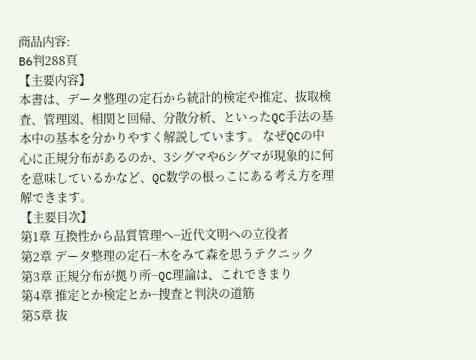商品内容:
B6判288頁
【主要内容】
本書は、データ整理の定石から統計的検定や推定、抜取検査、管理図、相関と回帰、分散分析、といったQC手法の基本中の基本を分かりやすく解説しています。 なぜQCの中心に正規分布があるのか、3シグマや6シグマが現象的に何を意味しているかなど、QC数学の根っこにある考え方を理解できます。
【主要目次】
第1章 互換性から品質管理へ−近代文明への立役者
第2章 データ整理の定石−木をみて森を思うテクニック
第3章 正規分布が拠り所−QC理論は、これできまり
第4章 推定とか検定とか−捜査と判決の道筋
第5章 抜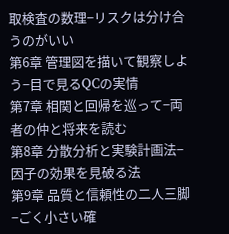取検査の数理−リスクは分け合うのがいい
第6章 管理図を描いて観察しよう−目で見るQCの実情
第7章 相関と回帰を巡って−両者の仲と将来を読む
第8章 分散分析と実験計画法−因子の効果を見破る法
第9章 品質と信頼性の二人三脚−ごく小さい確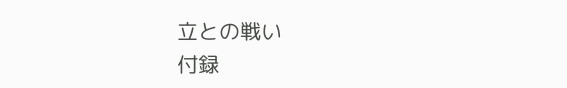立との戦い
付録